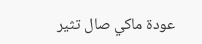عودة ماكي صال تثير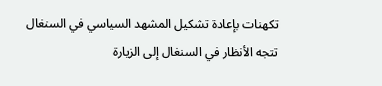تكهنات بإعادة تشكيل المشهد السياسي في السنغال
تتجه الأنظار في السنغال إلى الزيارة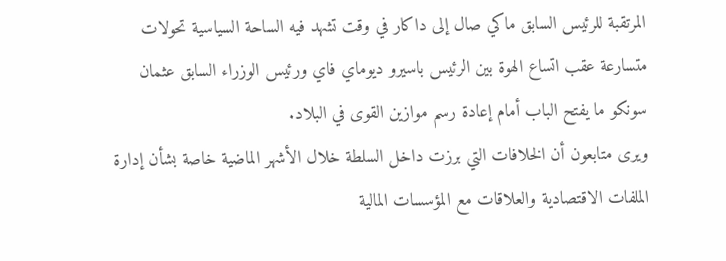المرتقبة للرئيس السابق ماكي صال إلى داكار في وقت تشهد فيه الساحة السياسية تحولات متسارعة عقب اتساع الهوة بين الرئيس باسيرو ديوماي فاي ورئيس الوزراء السابق عثمان سونكو ما يفتح الباب أمام إعادة رسم موازين القوى في البلاد.
ويرى متابعون أن الخلافات التي برزت داخل السلطة خلال الأشهر الماضية خاصة بشأن إدارة الملفات الاقتصادية والعلاقات مع المؤسسات المالية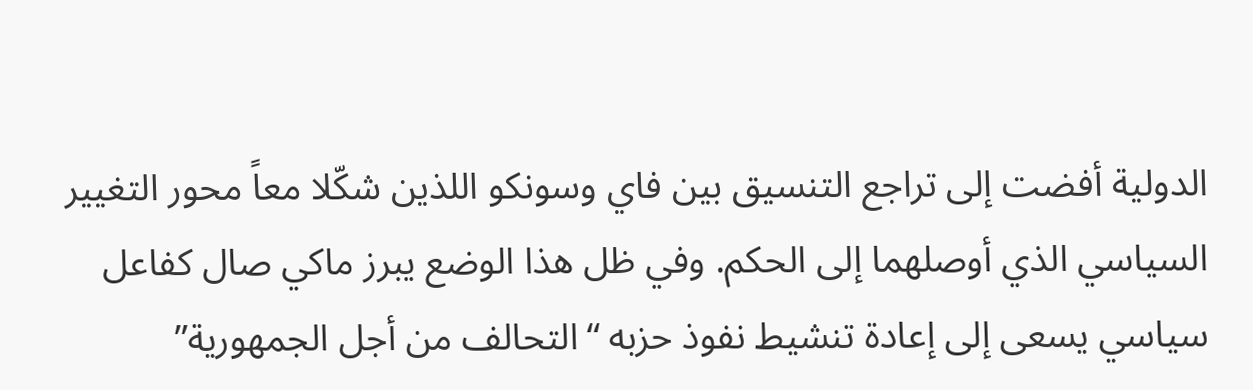الدولية أفضت إلى تراجع التنسيق بين فاي وسونكو اللذين شكّلا معاً محور التغيير السياسي الذي أوصلهما إلى الحكم. وفي ظل هذا الوضع يبرز ماكي صال كفاعل سياسي يسعى إلى إعادة تنشيط نفوذ حزبه “التحالف من أجل الجمهورية”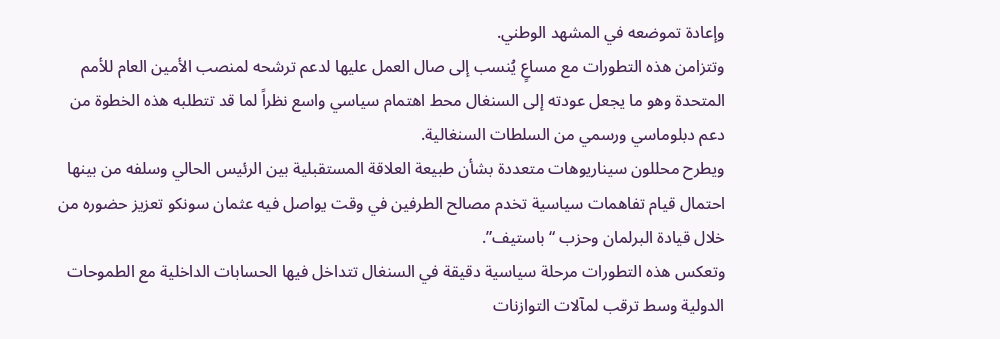وإعادة تموضعه في المشهد الوطني.
وتتزامن هذه التطورات مع مساعٍ يُنسب إلى صال العمل عليها لدعم ترشحه لمنصب الأمين العام للأمم المتحدة وهو ما يجعل عودته إلى السنغال محط اهتمام سياسي واسع نظراً لما قد تتطلبه هذه الخطوة من دعم دبلوماسي ورسمي من السلطات السنغالية.
ويطرح محللون سيناريوهات متعددة بشأن طبيعة العلاقة المستقبلية بين الرئيس الحالي وسلفه من بينها احتمال قيام تفاهمات سياسية تخدم مصالح الطرفين في وقت يواصل فيه عثمان سونكو تعزيز حضوره من خلال قيادة البرلمان وحزب “باستيف”.
وتعكس هذه التطورات مرحلة سياسية دقيقة في السنغال تتداخل فيها الحسابات الداخلية مع الطموحات الدولية وسط ترقب لمآلات التوازنات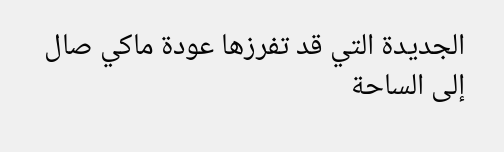الجديدة التي قد تفرزها عودة ماكي صال إلى الساحة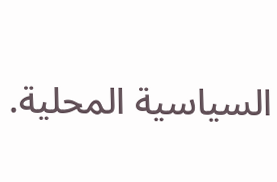السياسية المحلية.